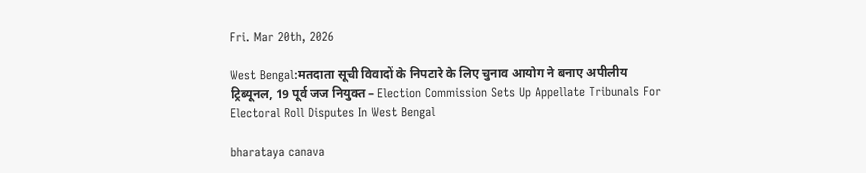Fri. Mar 20th, 2026

West Bengal:मतदाता सूची विवादों के निपटारे के लिए चुनाव आयोग ने बनाए अपीलीय ट्रिब्यूनल, 19 पूर्व जज नियुक्त – Election Commission Sets Up Appellate Tribunals For Electoral Roll Disputes In West Bengal

bharataya canava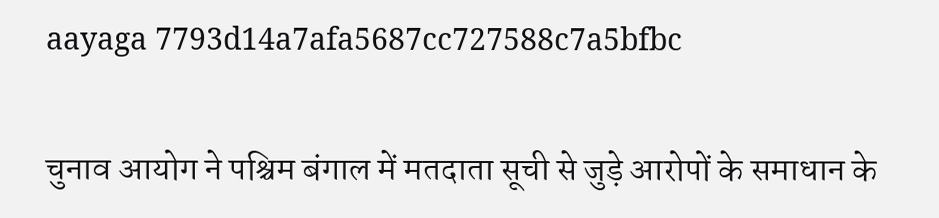aayaga 7793d14a7afa5687cc727588c7a5bfbc

चुनाव आयोग ने पश्चिम बंगाल में मतदाता सूची से जुड़े आरोपों के समाधान के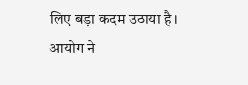लिए बड़ा कदम उठाया है। आयोग ने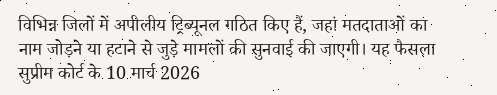विभिन्न जिलों में अपीलीय ट्रिब्यूनल गठित किए हैं, जहां मतदाताओं का नाम जोड़ने या हटाने से जुड़े मामलों की सुनवाई की जाएगी। यह फैसला सुप्रीम कोर्ट के 10 मार्च 2026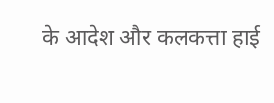के आदेश और कलकत्ता हाई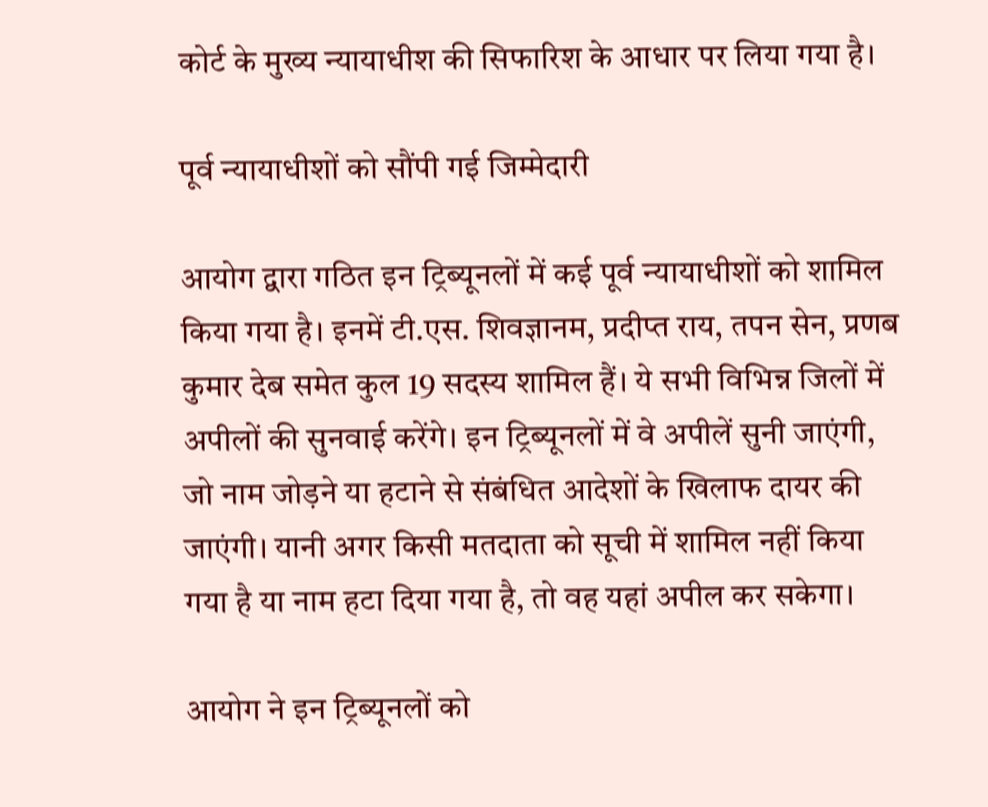कोर्ट के मुख्य न्यायाधीश की सिफारिश के आधार पर लिया गया है।

पूर्व न्यायाधीशों को सौंपी गई जिम्मेदारी

आयोग द्वारा गठित इन ट्रिब्यूनलों में कई पूर्व न्यायाधीशों को शामिल किया गया है। इनमें टी.एस. शिवज्ञानम, प्रदीप्त राय, तपन सेन, प्रणब कुमार देब समेत कुल 19 सदस्य शामिल हैं। ये सभी विभिन्न जिलों में अपीलों की सुनवाई करेंगे। इन ट्रिब्यूनलों में वे अपीलें सुनी जाएंगी, जो नाम जोड़ने या हटाने से संबंधित आदेशों के खिलाफ दायर की जाएंगी। यानी अगर किसी मतदाता को सूची में शामिल नहीं किया गया है या नाम हटा दिया गया है, तो वह यहां अपील कर सकेगा।

आयोग ने इन ट्रिब्यूनलों को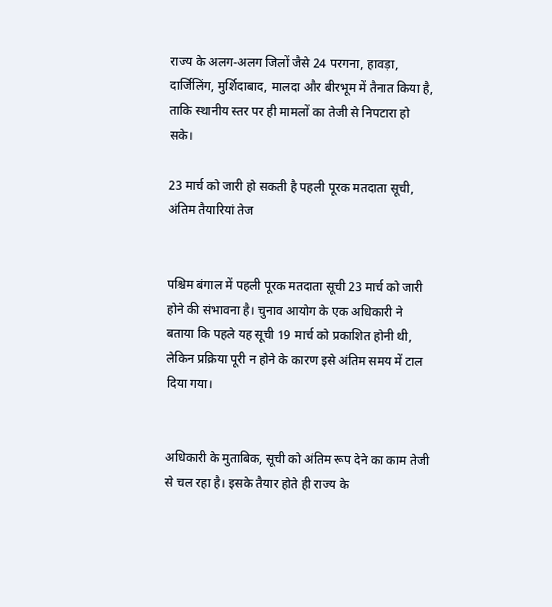राज्य के अलग-अलग जिलों जैसे 24 परगना, हावड़ा, दार्जिलिंग, मुर्शिदाबाद, मालदा और बीरभूम में तैनात किया है, ताकि स्थानीय स्तर पर ही मामलों का तेजी से निपटारा हो सके।

23 मार्च को जारी हो सकती है पहली पूरक मतदाता सूची, अंतिम तैयारियां तेज


पश्चिम बंगाल में पहली पूरक मतदाता सूची 23 मार्च को जारी होने की संभावना है। चुनाव आयोग के एक अधिकारी ने बताया कि पहले यह सूची 19 मार्च को प्रकाशित होनी थी, लेकिन प्रक्रिया पूरी न होने के कारण इसे अंतिम समय में टाल दिया गया।


अधिकारी के मुताबिक, सूची को अंतिम रूप देने का काम तेजी से चल रहा है। इसके तैयार होते ही राज्य के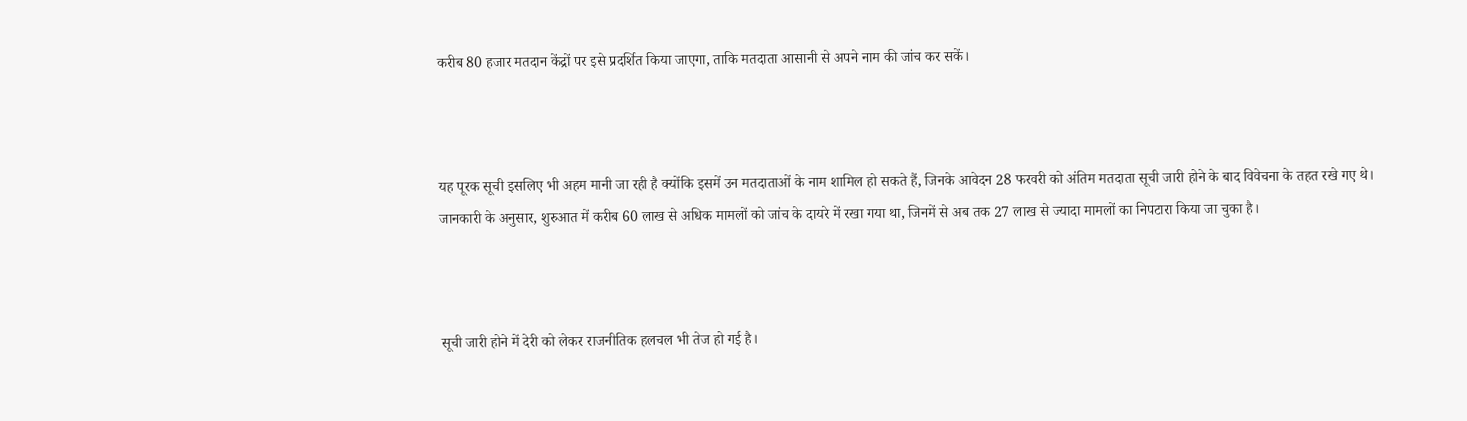करीब 80 हजार मतदान केंद्रों पर इसे प्रदर्शित किया जाएगा, ताकि मतदाता आसानी से अपने नाम की जांच कर सकें।



यह पूरक सूची इसलिए भी अहम मानी जा रही है क्योंकि इसमें उन मतदाताओं के नाम शामिल हो सकते हैं, जिनके आवेदन 28 फरवरी को अंतिम मतदाता सूची जारी होने के बाद विवेचना के तहत रखे गए थे। जानकारी के अनुसार, शुरुआत में करीब 60 लाख से अधिक मामलों को जांच के दायरे में रखा गया था, जिनमें से अब तक 27 लाख से ज्यादा मामलों का निपटारा किया जा चुका है।



सूची जारी होने में देरी को लेकर राजनीतिक हलचल भी तेज हो गई है।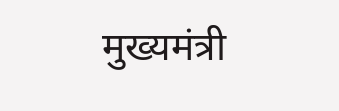मुख्यमंत्री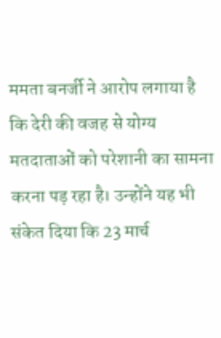ममता बनर्जी ने आरोप लगाया है कि देरी की वजह से योग्य मतदाताओं को परेशानी का सामना करना पड़ रहा है। उन्होंने यह भी संकेत दिया कि 23 मार्च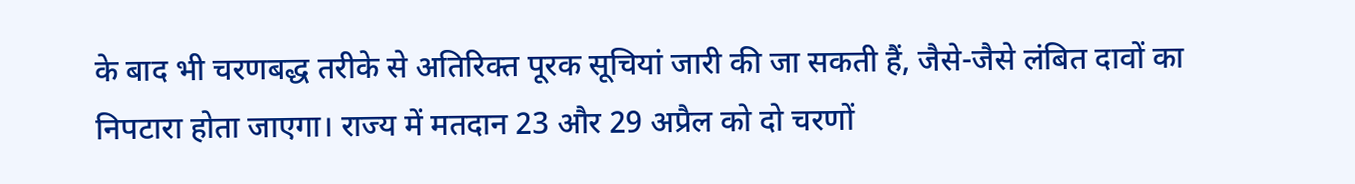के बाद भी चरणबद्ध तरीके से अतिरिक्त पूरक सूचियां जारी की जा सकती हैं, जैसे-जैसे लंबित दावों का निपटारा होता जाएगा। राज्य में मतदान 23 और 29 अप्रैल को दो चरणों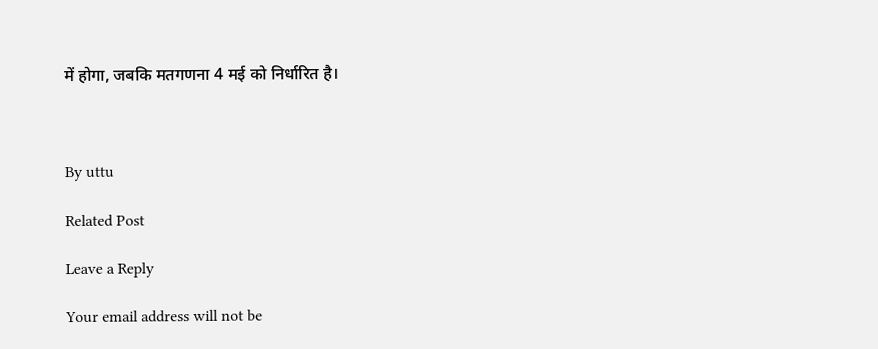में होगा, जबकि मतगणना 4 मई को निर्धारित है।



By uttu

Related Post

Leave a Reply

Your email address will not be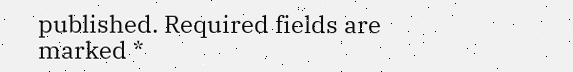published. Required fields are marked *